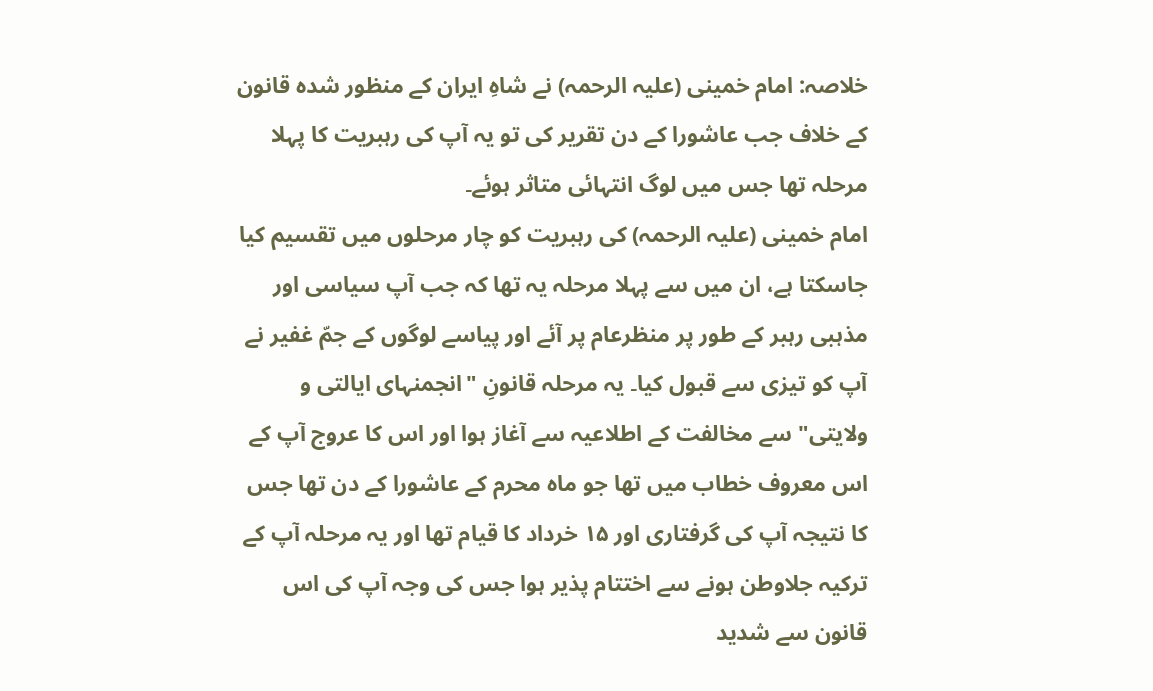خلاصہ: امام خمینی (علیہ الرحمہ) نے شاہِ ایران کے منظور شدہ قانون کے خلاف جب عاشورا کے دن تقریر کی تو یہ آپ کی رہبریت کا پہلا مرحلہ تھا جس میں لوگ انتہائی متاثر ہوئے۔
امام خمینی (علیہ الرحمہ) کی رہبریت کو چار مرحلوں میں تقسیم کیا جاسکتا ہے، ان میں سے پہلا مرحلہ یہ تھا کہ جب آپ سیاسی اور مذہبی رہبر کے طور پر منظرعام پر آئے اور پیاسے لوگوں کے جمّ غفیر نے آپ کو تیزی سے قبول کیا۔ یہ مرحلہ قانونِ "انجمنہای ایالتی و ولایتی" سے مخالفت کے اطلاعیہ سے آغاز ہوا اور اس کا عروج آپ کے اس معروف خطاب میں تھا جو ماہ محرم کے عاشورا کے دن تھا جس کا نتیجہ آپ کی گرفتاری اور ۱۵ خرداد کا قیام تھا اور یہ مرحلہ آپ کے ترکیہ جلاوطن ہونے سے اختتام پذیر ہوا جس کی وجہ آپ کی اس قانون سے شدید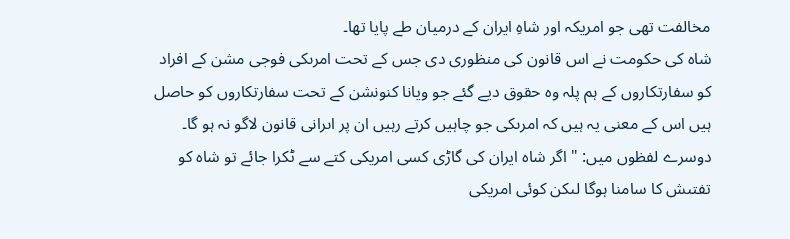مخالفت تھی جو امریکہ اور شاہِ ایران کے درمیان طے پایا تھا۔
شاہ كى حكومت نے اس قانون كى منظورى دى جس كے تحت امرىكى فوجى مشن كے افراد كو سفارتكاروں كے ہم پلہ وہ حقوق دیے گئے جو ویانا كنونشن كے تحت سفارتكاروں كو حاصل ہیں اس كے معنى یہ ہیں کہ امرىكى جو چاہیں کرتے رہیں ان پر اىرانى قانون لاگو نہ ہو گا۔
دوسرے لفظوں میں: " اگر شاہ ایران كى گاڑی كسى امریكى كتے سے ٹکرا جائے تو شاہ كو تفتىش كا سامنا ہوگا لىكن كوئى امریكى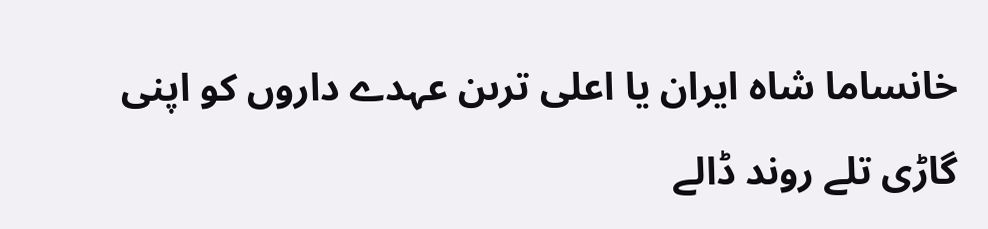خانساما شاہ ایران یا اعلى ترىن عہدے داروں كو اپنى گاڑی تلے روند ڈالے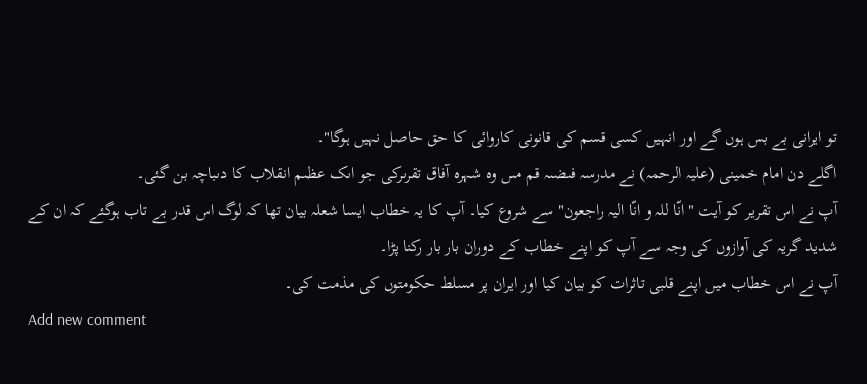تو ایرانی بے بس ہوں گے اور انہیں کسی قسم کی قانونی کاروائی کا حق حاصل نہیں ہوگا"۔
اگلے دن امام خمینى (علیہ الرحمہ) نے مدرسہ فىضىہ قم مىں وہ شہرہ آفاق تقرىركى جو اىک عظىم انقلاب كا دىباچہ بن گئى۔
آپ نے اس تقریر کو آیت "انّا للہ و انّا الیہ راجعون" سے شروع کیا۔ آپ کا یہ خطاب ایسا شعلہ بیان تھا کہ لوگ اس قدر بے تاب ہوگئے کہ ان کے شدید گریہ کی آوازوں کی وجہ سے آپ کو اپنے خطاب کے دوران بار بار رکنا پڑا۔
آپ نے اس خطاب میں اپنے قلبی تاثرات کو بیان کیا اور ایران پر مسلط حکومتوں کی مذمت کی۔
Add new comment